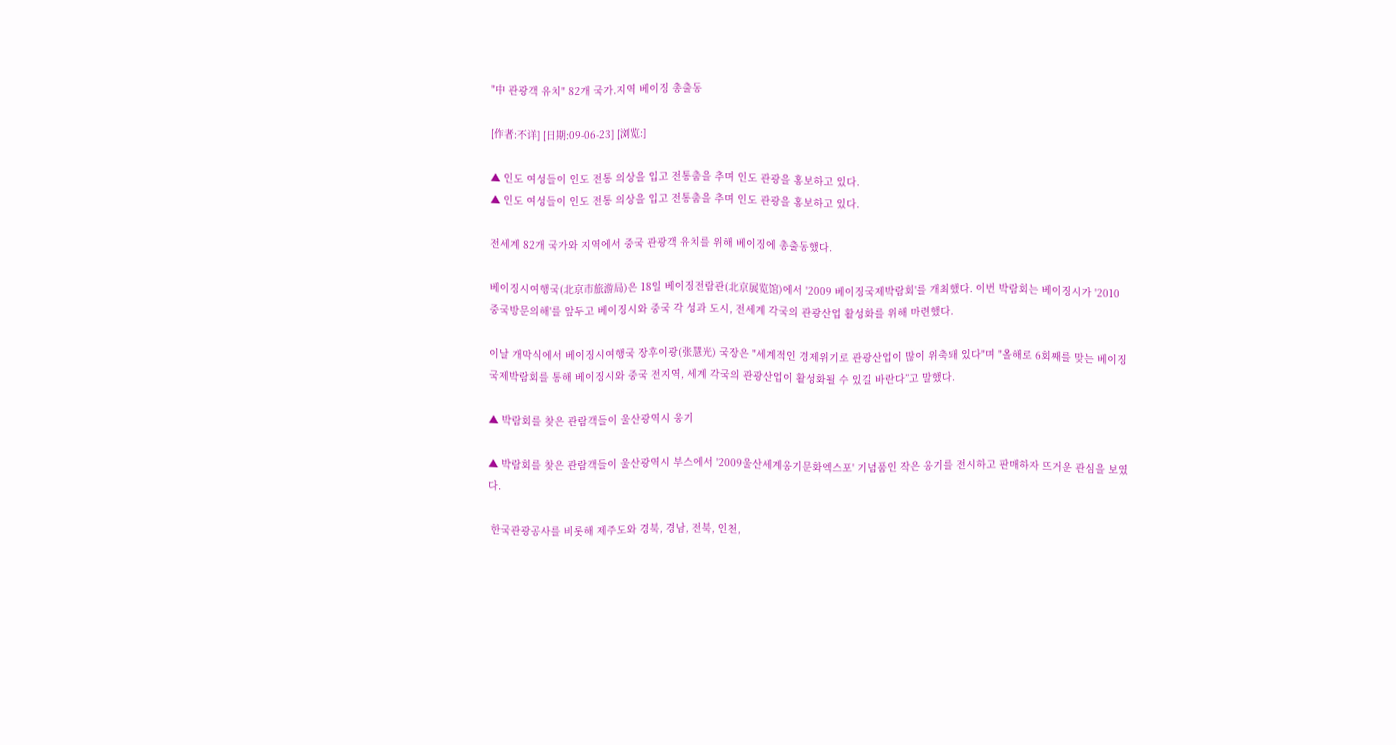"中 관광객 유치" 82개 국가.지역 베이징 총출동

[作者:不详] [日期:09-06-23] [浏览:]

▲ 인도 여성들이 인도 전통 의상을 입고 전통춤을 추며 인도 관광을 홍보하고 있다.
▲ 인도 여성들이 인도 전통 의상을 입고 전통춤을 추며 인도 관광을 홍보하고 있다.

전세계 82개 국가와 지역에서 중국 관광객 유치를 위해 베이징에 총출동했다.

베이징시여행국(北京市旅游局)은 18일 베이징전람관(北京展览馆)에서 '2009 베이징국제박람회'를 개최했다. 이번 박람회는 베이징시가 '2010 중국방문의해'를 앞두고 베이징시와 중국 각 성과 도시, 전세계 각국의 관광산업 활성화를 위해 마련했다.

이날 개막식에서 베이징시여행국 장후이광(张慧光) 국장은 "세계적인 경제위기로 관광산업이 많이 위축돼 있다"며 "올해로 6회째를 맞는 베이징국제박람회를 통해 베이징시와 중국 전지역, 세계 각국의 관광산업이 활성화될 수 있길 바란다”고 말했다.

▲ 박람회를 찾은 관람객들이 울산광역시 웅기

▲ 박람회를 찾은 관람객들이 울산광역시 부스에서 '2009울산세계옹기문화엑스포' 기념품인 작은 옹기를 전시하고 판매하자 뜨거운 관심을 보였다.

 한국관광공사를 비롯해 제주도와 경북, 경남, 전북, 인천,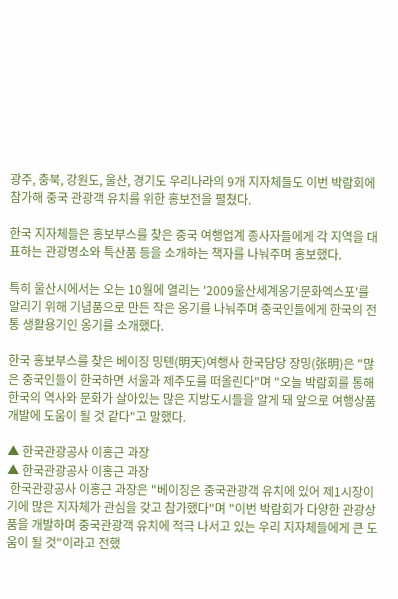광주, 충북, 강원도, 울산, 경기도 우리나라의 9개 지자체들도 이번 박람회에 참가해 중국 관광객 유치를 위한 홍보전을 펼쳤다.

한국 지자체들은 홍보부스를 찾은 중국 여행업계 종사자들에게 각 지역을 대표하는 관광명소와 특산품 등을 소개하는 책자를 나눠주며 홍보했다.

특히 울산시에서는 오는 10월에 열리는 '2009울산세계옹기문화엑스포'를 알리기 위해 기념품으로 만든 작은 옹기를 나눠주며 중국인들에게 한국의 전통 생활용기인 옹기를 소개했다.

한국 홍보부스를 찾은 베이징 밍톈(明天)여행사 한국담당 장밍(张明)은 "많은 중국인들이 한국하면 서울과 제주도를 떠올린다"며 "오늘 박람회를 통해 한국의 역사와 문화가 살아있는 많은 지방도시들을 알게 돼 앞으로 여행상품 개발에 도움이 될 것 같다"고 말했다.

▲ 한국관광공사 이홍근 과장
▲ 한국관광공사 이홍근 과장
 한국관광공사 이홍근 과장은 "베이징은 중국관광객 유치에 있어 제1시장이기에 많은 지자체가 관심을 갖고 참가했다"며 "이번 박람회가 다양한 관광상품을 개발하며 중국관광객 유치에 적극 나서고 있는 우리 지자체들에게 큰 도움이 될 것"이라고 전했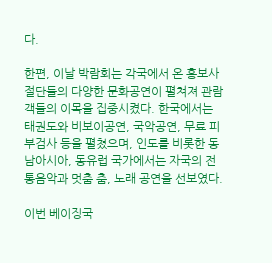다.

한편, 이날 박람회는 각국에서 온 홍보사절단들의 다양한 문화공연이 펼쳐져 관람객들의 이목을 집중시켰다. 한국에서는 태권도와 비보이공연, 국악공연, 무료 피부검사 등을 펼쳤으며, 인도를 비롯한 동남아시아, 동유럽 국가에서는 자국의 전통음악과 멋춤 춤, 노래 공연을 선보였다.

이번 베이징국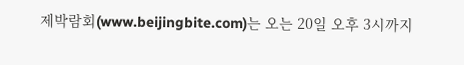제박람회(www.beijingbite.com)는 오는 20일 오후 3시까지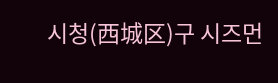시청(西城区)구 시즈먼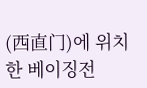(西直门)에 위치한 베이징전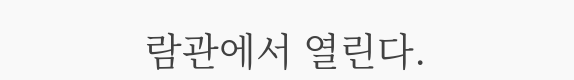람관에서 열린다.